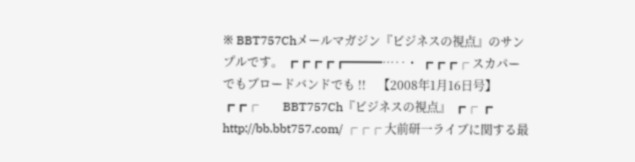※ BBT757Chメールマガジン『ビジネスの視点』のサンプルです。 ┏┏┏┏┏━━━…‥・ ┏┏┏┌ スカパーでもブロードバンドでも !!    【2008年1月16日号】 ┏┏┌        BBT757Ch『ビジネスの視点』 ┏┌ ┏           http://bb.bbt757.com/ ┌┌┌ 大前研一ライブに関する最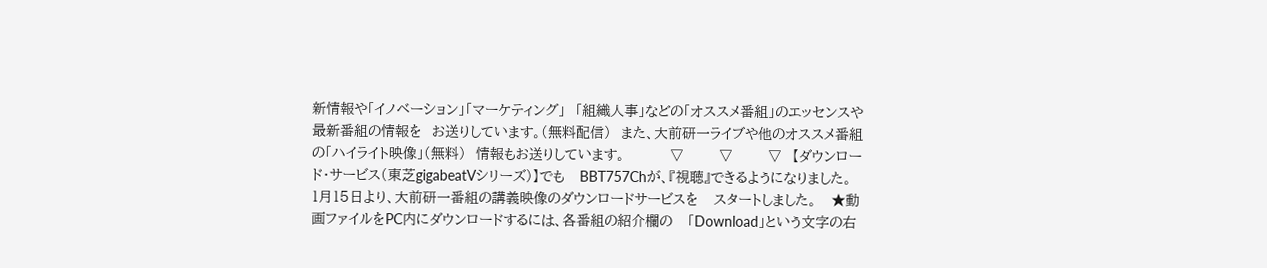新情報や「イノベーション」「マーケティング」  「組織人事」などの「オススメ番組」のエッセンスや最新番組の情報を  お送りしています。(無料配信)  また、大前研一ライブや他のオススメ番組の「ハイライト映像」(無料)  情報もお送りしています。         ▽       ▽       ▽  【ダウンロード・サービス(東芝gigabeatVシリーズ)】でも   BBT757Chが、『視聴』できるようになりました。   1月15日より、大前研一番組の講義映像のダウンロードサービスを   スタートしました。   ★動画ファイルをPC内にダウンロードするには、各番組の紹介欄の   「Download」という文字の右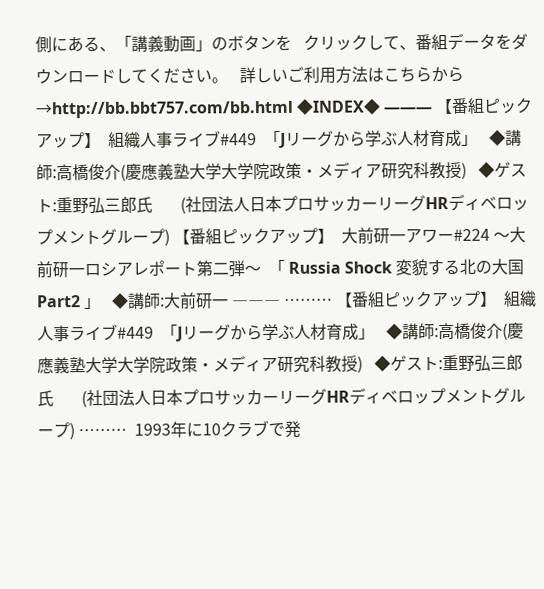側にある、「講義動画」のボタンを   クリックして、番組データをダウンロードしてください。   詳しいご利用方法はこちらから    →http://bb.bbt757.com/bb.html ◆INDEX◆ ――― 【番組ピックアップ】  組織人事ライブ#449  「Jリーグから学ぶ人材育成」   ◆講師:高橋俊介(慶應義塾大学大学院政策・メディア研究科教授)   ◆ゲスト:重野弘三郎氏       (社団法人日本プロサッカーリーグHRディベロップメントグループ) 【番組ピックアップ】  大前研一アワー#224 〜大前研一ロシアレポート第二弾〜  「 Russia Shock 変貌する北の大国 Part2 」   ◆講師:大前研一 ――― ……… 【番組ピックアップ】  組織人事ライブ#449  「Jリーグから学ぶ人材育成」   ◆講師:高橋俊介(慶應義塾大学大学院政策・メディア研究科教授)   ◆ゲスト:重野弘三郎氏       (社団法人日本プロサッカーリーグHRディベロップメントグループ) ………  1993年に10クラブで発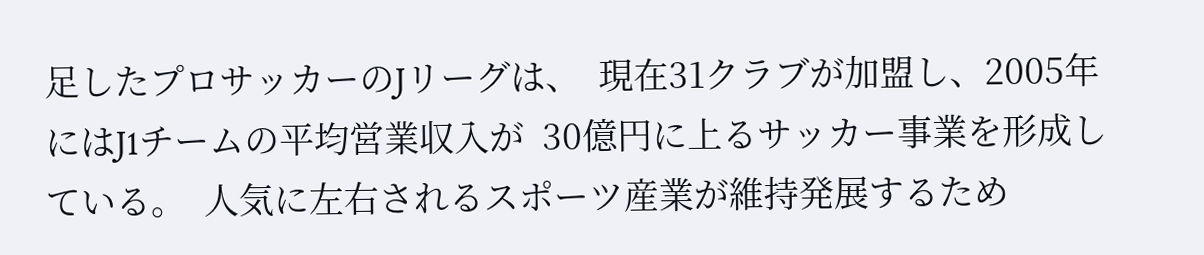足したプロサッカーのJリーグは、  現在31クラブが加盟し、2005年にはJ1チームの平均営業収入が  30億円に上るサッカー事業を形成している。  人気に左右されるスポーツ産業が維持発展するため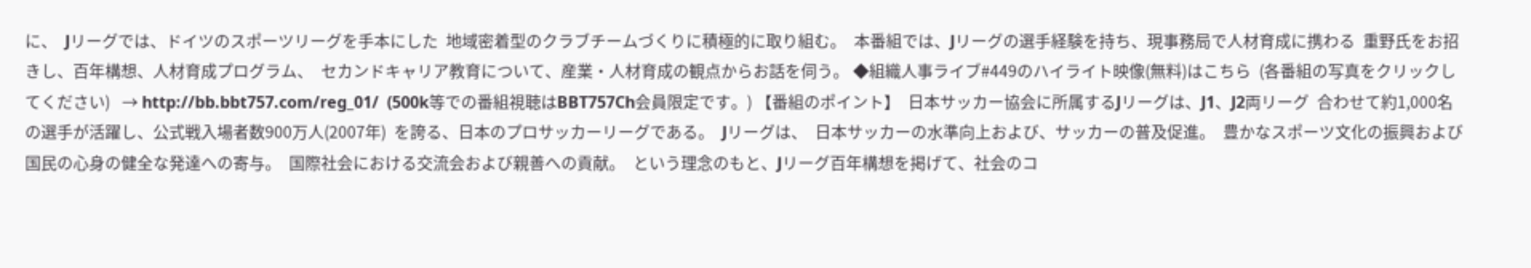に、  Jリーグでは、ドイツのスポーツリーグを手本にした  地域密着型のクラブチームづくりに積極的に取り組む。  本番組では、Jリーグの選手経験を持ち、現事務局で人材育成に携わる  重野氏をお招きし、百年構想、人材育成プログラム、  セカンドキャリア教育について、産業・人材育成の観点からお話を伺う。 ◆組織人事ライブ#449のハイライト映像(無料)はこちら  (各番組の写真をクリックしてください)   → http://bb.bbt757.com/reg_01/  (500k等での番組視聴はBBT757Ch会員限定です。) 【番組のポイント】  日本サッカー協会に所属するJリーグは、J1、J2両リーグ  合わせて約1,000名の選手が活躍し、公式戦入場者数900万人(2007年)  を誇る、日本のプロサッカーリーグである。  Jリーグは、  日本サッカーの水準向上および、サッカーの普及促進。  豊かなスポーツ文化の振興および国民の心身の健全な発達への寄与。  国際社会における交流会および親善への貢献。  という理念のもと、Jリーグ百年構想を掲げて、社会のコ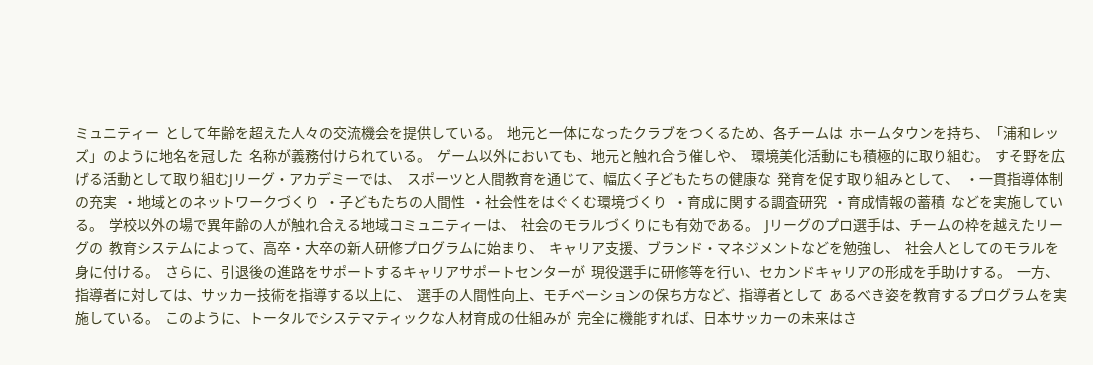ミュニティー  として年齢を超えた人々の交流機会を提供している。  地元と一体になったクラブをつくるため、各チームは  ホームタウンを持ち、「浦和レッズ」のように地名を冠した  名称が義務付けられている。  ゲーム以外においても、地元と触れ合う催しや、  環境美化活動にも積極的に取り組む。  すそ野を広げる活動として取り組むJリーグ・アカデミーでは、  スポーツと人間教育を通じて、幅広く子どもたちの健康な  発育を促す取り組みとして、  ・一貫指導体制の充実  ・地域とのネットワークづくり  ・子どもたちの人間性  ・社会性をはぐくむ環境づくり  ・育成に関する調査研究  ・育成情報の蓄積  などを実施している。  学校以外の場で異年齢の人が触れ合える地域コミュニティーは、  社会のモラルづくりにも有効である。  Jリーグのプロ選手は、チームの枠を越えたリーグの  教育システムによって、高卒・大卒の新人研修プログラムに始まり、  キャリア支援、ブランド・マネジメントなどを勉強し、  社会人としてのモラルを身に付ける。  さらに、引退後の進路をサポートするキャリアサポートセンターが  現役選手に研修等を行い、セカンドキャリアの形成を手助けする。  一方、指導者に対しては、サッカー技術を指導する以上に、  選手の人間性向上、モチベーションの保ち方など、指導者として  あるべき姿を教育するプログラムを実施している。  このように、トータルでシステマティックな人材育成の仕組みが  完全に機能すれば、日本サッカーの未来はさ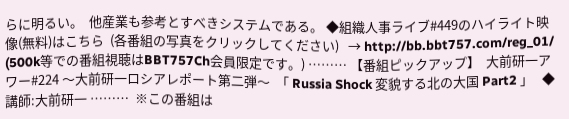らに明るい。  他産業も参考とすべきシステムである。 ◆組織人事ライブ#449のハイライト映像(無料)はこちら  (各番組の写真をクリックしてください)   → http://bb.bbt757.com/reg_01/  (500k等での番組視聴はBBT757Ch会員限定です。) ……… 【番組ピックアップ】  大前研一アワー#224 〜大前研一ロシアレポート第二弾〜  「 Russia Shock 変貌する北の大国 Part2 」   ◆講師:大前研一 ………  ※この番組は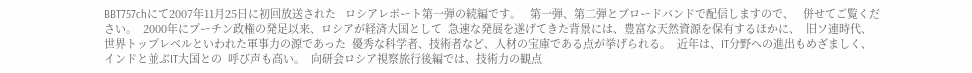BBT757chにて2007年11月25日に初回放送された   ロシアレポート第一弾の続編です。   第一弾、第二弾とブロードバンドで配信しますので、   併せてご覧ください。  2000年にプーチン政権の発足以来、ロシアが経済大国として  急速な発展を遂げてきた背景には、豊富な天然資源を保有するほかに、  旧ソ連時代、世界トップレベルといわれた軍事力の源であった  優秀な科学者、技術者など、人材の宝庫である点が挙げられる。  近年は、IT分野への進出もめざましく、インドと並ぶIT大国との  呼び声も高い。  向研会ロシア視察旅行後編では、技術力の観点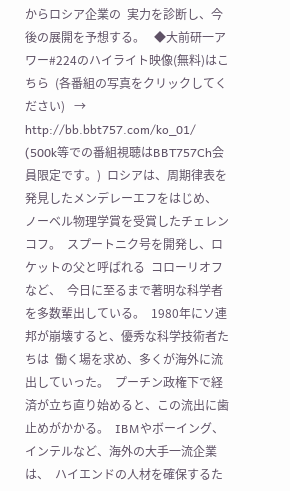からロシア企業の  実力を診断し、今後の展開を予想する。   ◆大前研一アワー#224のハイライト映像(無料)はこちら  (各番組の写真をクリックしてください)   → http://bb.bbt757.com/ko_01/  (500k等での番組視聴はBBT757Ch会員限定です。)  ロシアは、周期律表を発見したメンデレーエフをはじめ、  ノーベル物理学賞を受賞したチェレンコフ。  スプートニク号を開発し、ロケットの父と呼ばれる  コローリオフなど、  今日に至るまで著明な科学者を多数輩出している。  1980年にソ連邦が崩壊すると、優秀な科学技術者たちは  働く場を求め、多くが海外に流出していった。  プーチン政権下で経済が立ち直り始めると、この流出に歯止めがかかる。  IBMやボーイング、インテルなど、海外の大手一流企業は、  ハイエンドの人材を確保するた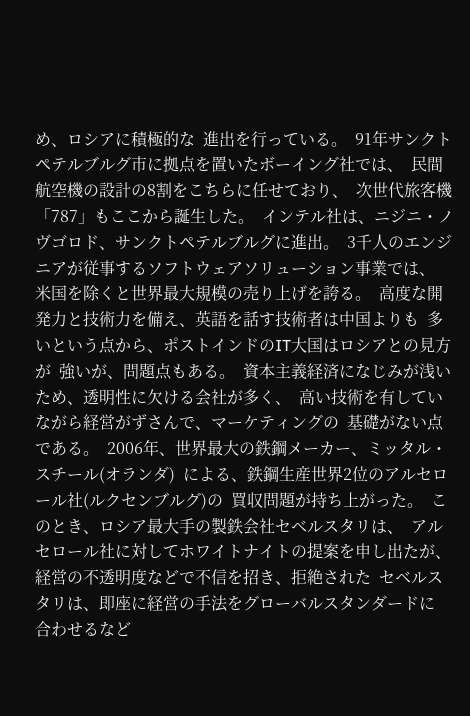め、ロシアに積極的な  進出を行っている。  91年サンクトペテルブルグ市に拠点を置いたボーイング社では、  民間航空機の設計の8割をこちらに任せており、  次世代旅客機「787」もここから誕生した。  インテル社は、ニジニ・ノヴゴロド、サンクトペテルブルグに進出。  3千人のエンジニアが従事するソフトウェアソリューション事業では、  米国を除くと世界最大規模の売り上げを誇る。  高度な開発力と技術力を備え、英語を話す技術者は中国よりも  多いという点から、ポストインドのIT大国はロシアとの見方が  強いが、問題点もある。  資本主義経済になじみが浅いため、透明性に欠ける会社が多く、  高い技術を有していながら経営がずさんで、マーケティングの  基礎がない点である。  2006年、世界最大の鉄鋼メーカー、ミッタル・スチール(オランダ)  による、鉄鋼生産世界2位のアルセロール社(ルクセンブルグ)の  買収問題が持ち上がった。  このとき、ロシア最大手の製鉄会社セベルスタリは、  アルセロール社に対してホワイトナイトの提案を申し出たが、  経営の不透明度などで不信を招き、拒絶された  セベルスタリは、即座に経営の手法をグローバルスタンダードに  合わせるなど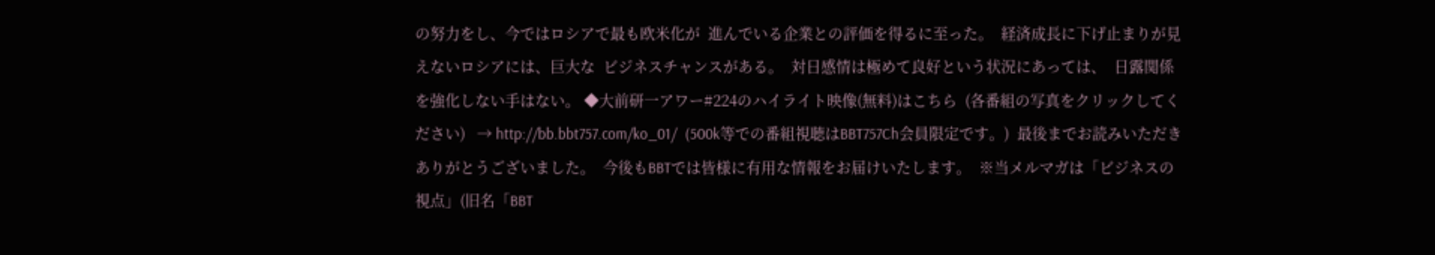の努力をし、今ではロシアで最も欧米化が  進んでいる企業との評価を得るに至った。  経済成長に下げ止まりが見えないロシアには、巨大な  ビジネスチャンスがある。  対日感情は極めて良好という状況にあっては、  日露関係を強化しない手はない。 ◆大前研一アワー#224のハイライト映像(無料)はこちら  (各番組の写真をクリックしてください)   → http://bb.bbt757.com/ko_01/  (500k等での番組視聴はBBT757Ch会員限定です。)  最後までお読みいただきありがとうございました。  今後もBBTでは皆様に有用な情報をお届けいたします。  ※当メルマガは「ビジネスの視点」(旧名「BBT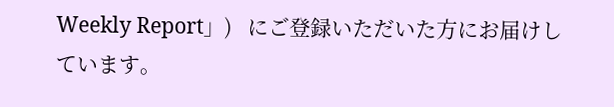Weekly Report」)   にご登録いただいた方にお届けしています。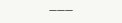―――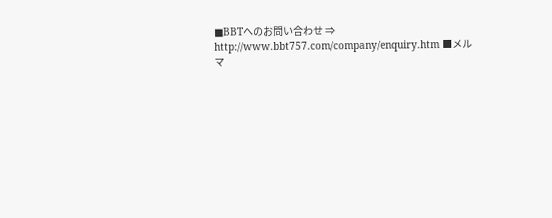■BBTへのお問い合わせ ⇒ http://www.bbt757.com/company/enquiry.htm ■メルマ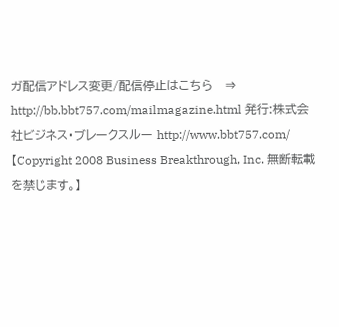ガ配信アドレス変更/配信停止はこちら   ⇒ http://bb.bbt757.com/mailmagazine.html 発行:株式会社ビジネス・ブレークスルー http://www.bbt757.com/ 【Copyright 2008 Business Breakthrough, Inc. 無断転載を禁じます。】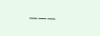―――